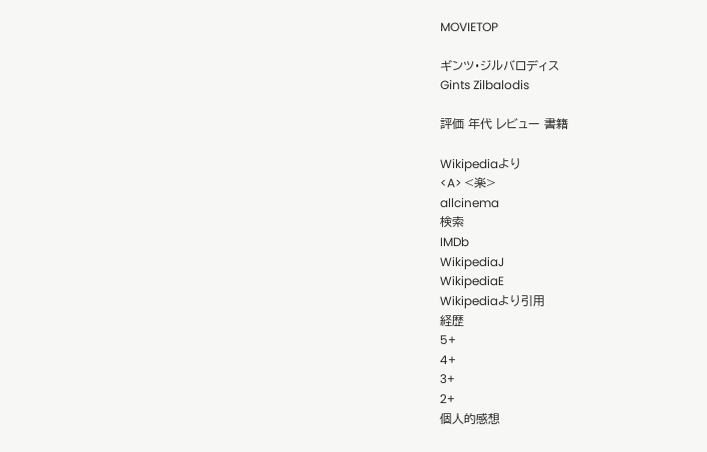MOVIETOP

ギンツ・ジルバロディス
Gints Zilbalodis

評価 年代 レビュー 書籍

Wikipediaより
<A> <楽>
allcinema
検索
IMDb
WikipediaJ
WikipediaE
Wikipediaより引用
経歴
5+
4+
3+
2+
個人的感想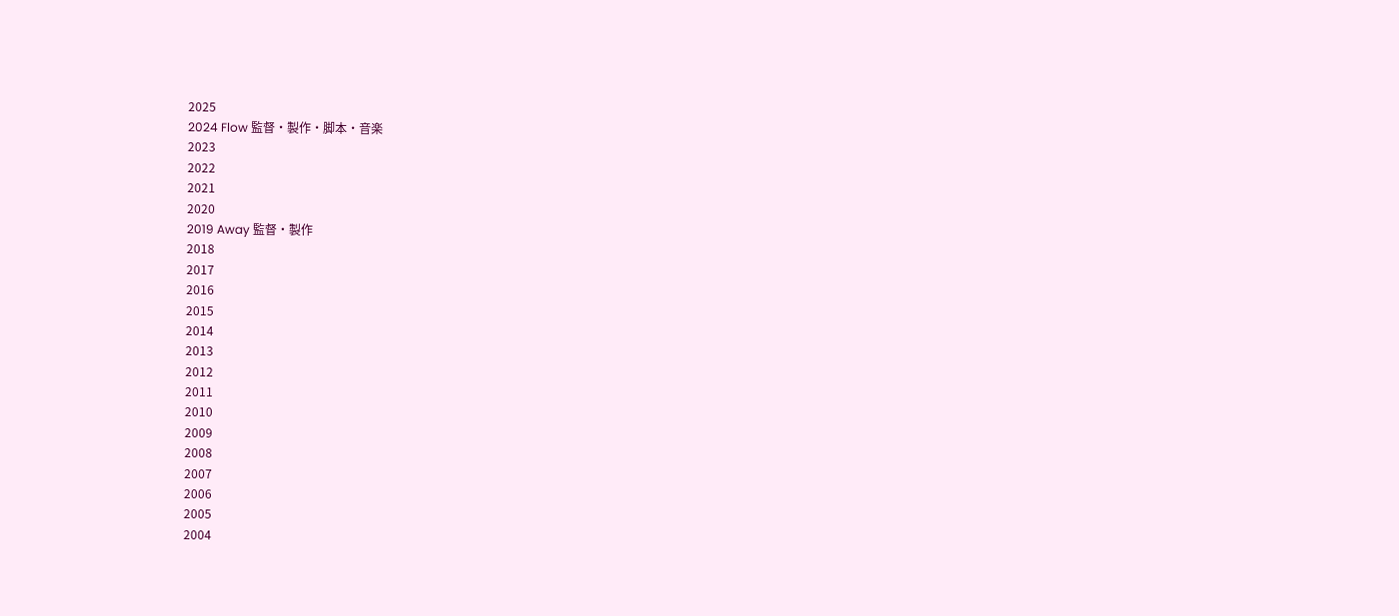2025
2024 Flow 監督・製作・脚本・音楽
2023
2022
2021
2020
2019 Away 監督・製作
2018
2017
2016
2015
2014
2013
2012
2011
2010
2009
2008
2007
2006
2005
2004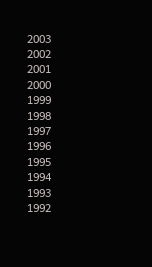2003
2002
2001
2000
1999
1998
1997
1996
1995
1994
1993
1992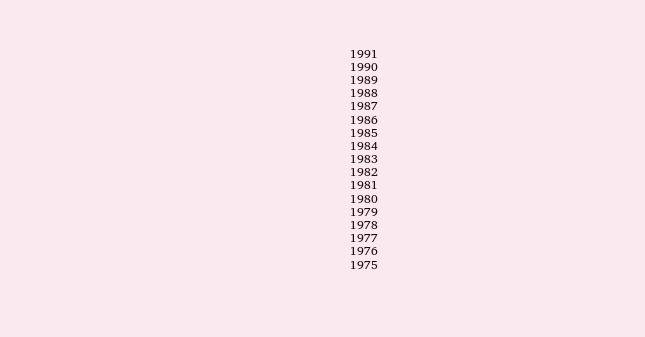1991
1990
1989
1988
1987
1986
1985
1984
1983
1982
1981
1980
1979
1978
1977
1976
1975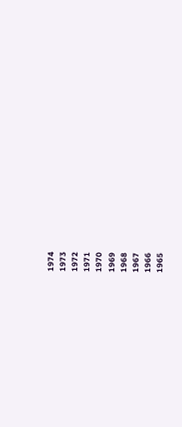1974
1973
1972
1971
1970
1969
1968
1967
1966
1965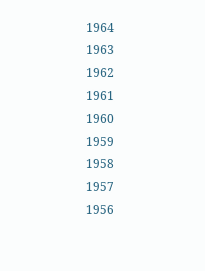1964
1963
1962
1961
1960
1959
1958
1957
1956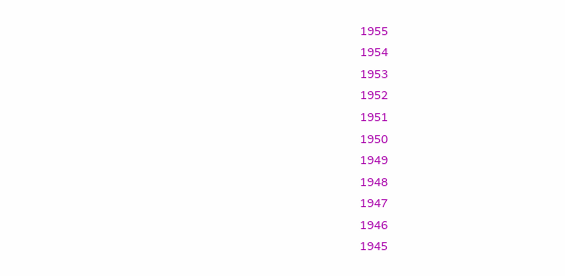1955
1954
1953
1952
1951
1950
1949
1948
1947
1946
1945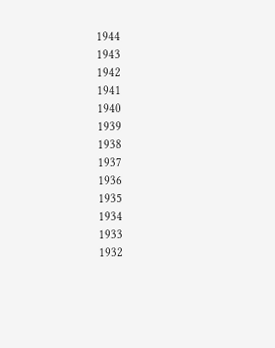1944
1943
1942
1941
1940
1939
1938
1937
1936
1935
1934
1933
1932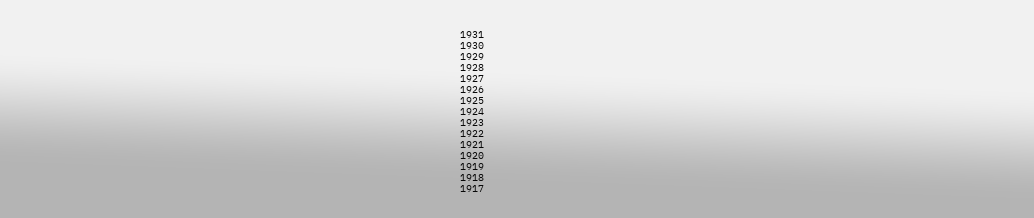1931
1930
1929
1928
1927
1926
1925
1924
1923
1922
1921
1920
1919
1918
1917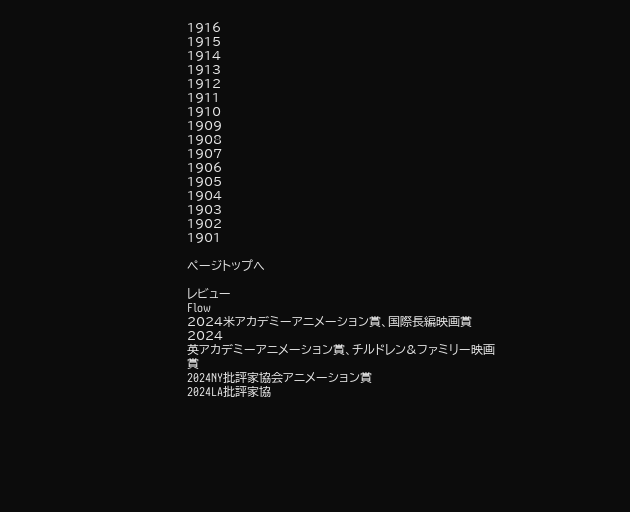1916
1915
1914
1913
1912
1911
1910
1909
1908
1907
1906
1905
1904
1903
1902
1901

ページトップへ

レビュー
Flow
2024米アカデミーアニメーション賞、国際長編映画賞
2024
英アカデミーアニメーション賞、チルドレン&ファミリー映画賞
2024NY批評家協会アニメーション賞
2024LA批評家協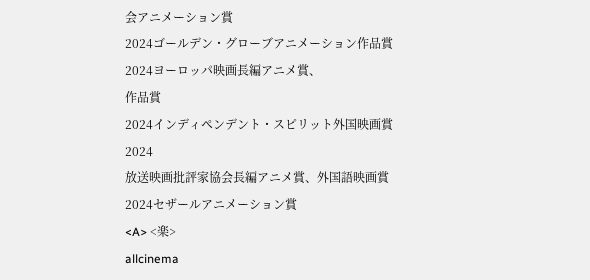会アニメーション賞
2024ゴールデン・グローブアニメーション作品賞
2024ヨーロッパ映画長編アニメ賞、
作品賞
2024インディペンデント・スピリット外国映画賞
2024
放送映画批評家協会長編アニメ賞、外国語映画賞
2024セザールアニメーション賞
<A> <楽>
allcinema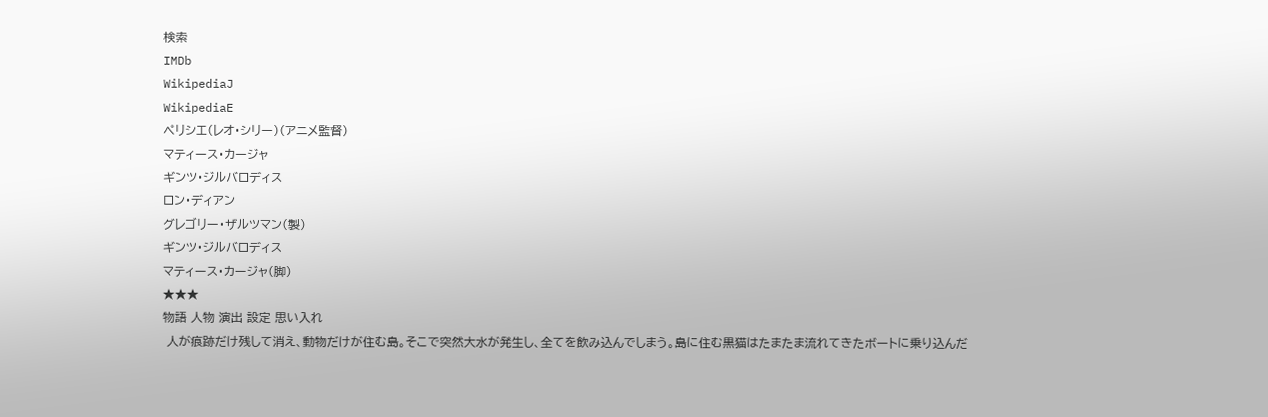検索
IMDb
WikipediaJ
WikipediaE
ペリシエ(レオ・シリー)(アニメ監督)
マティース・カージャ
ギンツ・ジルバロディス
ロン・ディアン
グレゴリー・ザルツマン(製)
ギンツ・ジルバロディス
マティース・カージャ(脚)
★★★
物語 人物 演出 設定 思い入れ
 人が痕跡だけ残して消え、動物だけが住む島。そこで突然大水が発生し、全てを飲み込んでしまう。島に住む黒猫はたまたま流れてきたボートに乗り込んだ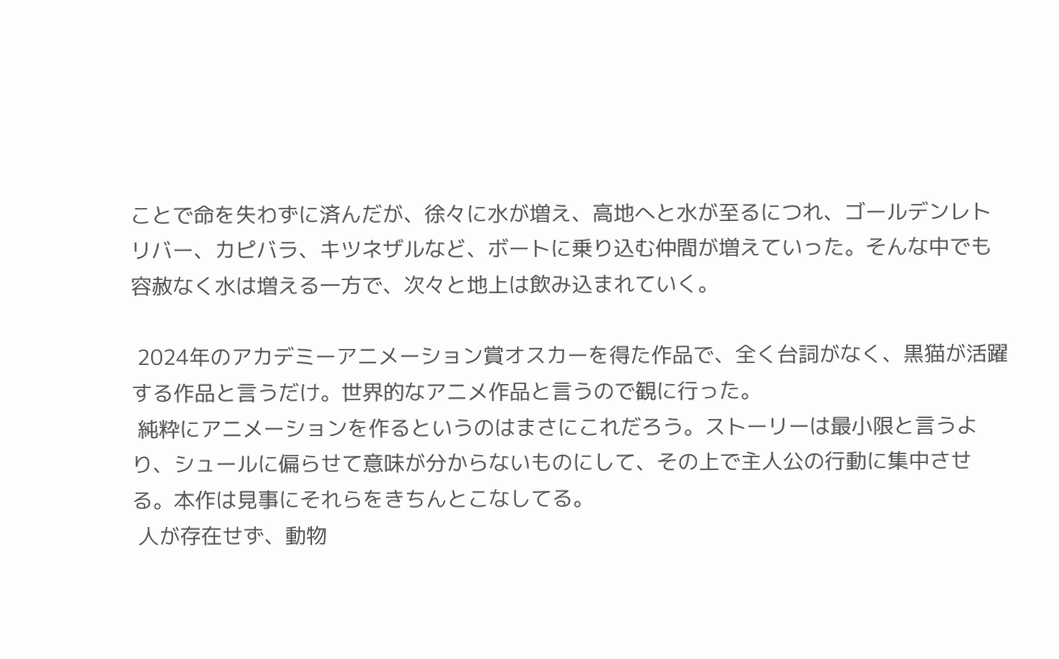ことで命を失わずに済んだが、徐々に水が増え、高地へと水が至るにつれ、ゴールデンレトリバー、カピバラ、キツネザルなど、ボートに乗り込む仲間が増えていった。そんな中でも容赦なく水は増える一方で、次々と地上は飲み込まれていく。

 2024年のアカデミーアニメーション賞オスカーを得た作品で、全く台詞がなく、黒猫が活躍する作品と言うだけ。世界的なアニメ作品と言うので観に行った。
 純粋にアニメーションを作るというのはまさにこれだろう。ストーリーは最小限と言うより、シュールに偏らせて意味が分からないものにして、その上で主人公の行動に集中させる。本作は見事にそれらをきちんとこなしてる。
 人が存在せず、動物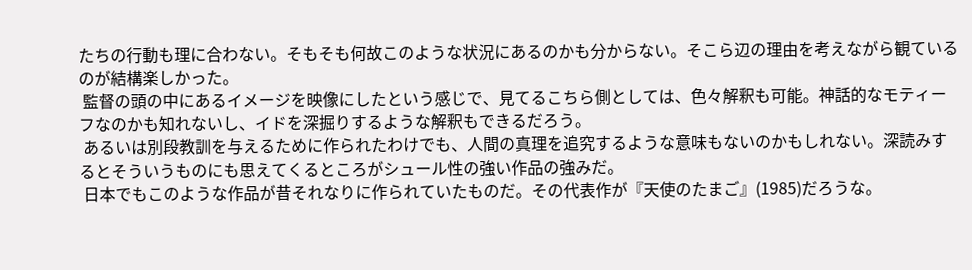たちの行動も理に合わない。そもそも何故このような状況にあるのかも分からない。そこら辺の理由を考えながら観ているのが結構楽しかった。
 監督の頭の中にあるイメージを映像にしたという感じで、見てるこちら側としては、色々解釈も可能。神話的なモティーフなのかも知れないし、イドを深掘りするような解釈もできるだろう。
 あるいは別段教訓を与えるために作られたわけでも、人間の真理を追究するような意味もないのかもしれない。深読みするとそういうものにも思えてくるところがシュール性の強い作品の強みだ。
 日本でもこのような作品が昔それなりに作られていたものだ。その代表作が『天使のたまご』(1985)だろうな。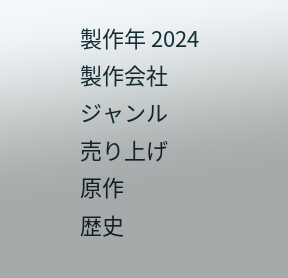製作年 2024
製作会社
ジャンル
売り上げ
原作
歴史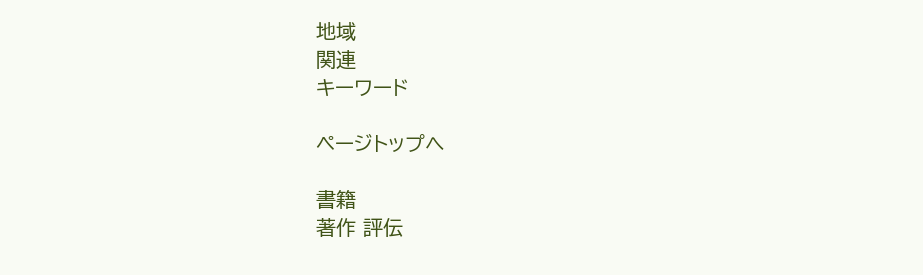地域
関連
キーワード

ページトップへ

書籍
著作 評伝